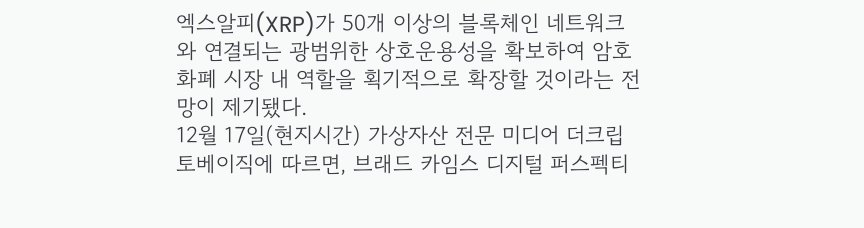엑스알피(XRP)가 50개 이상의 블록체인 네트워크와 연결되는 광범위한 상호운용성을 확보하여 암호화폐 시장 내 역할을 획기적으로 확장할 것이라는 전망이 제기됐다.
12월 17일(현지시간) 가상자산 전문 미디어 더크립토베이직에 따르면, 브래드 카임스 디지털 퍼스펙티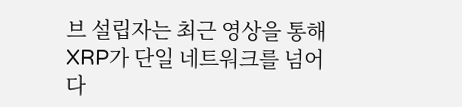브 설립자는 최근 영상을 통해 XRP가 단일 네트워크를 넘어 다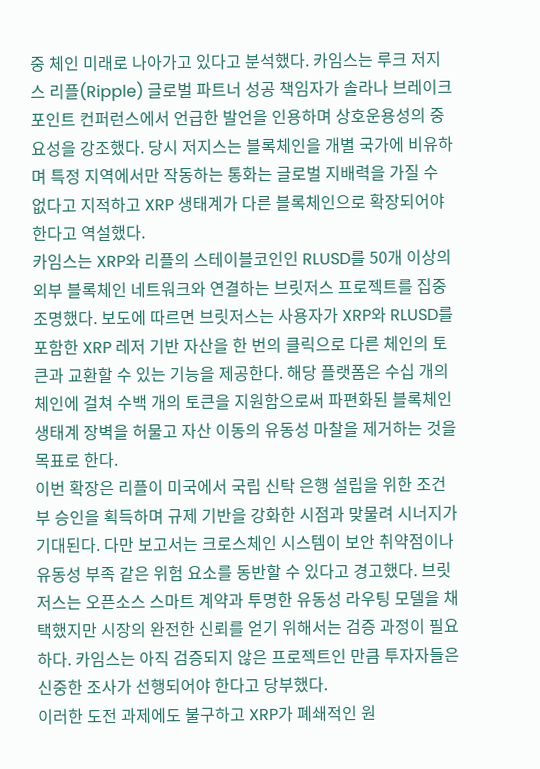중 체인 미래로 나아가고 있다고 분석했다. 카임스는 루크 저지스 리플(Ripple) 글로벌 파트너 성공 책임자가 솔라나 브레이크포인트 컨퍼런스에서 언급한 발언을 인용하며 상호운용성의 중요성을 강조했다. 당시 저지스는 블록체인을 개별 국가에 비유하며 특정 지역에서만 작동하는 통화는 글로벌 지배력을 가질 수 없다고 지적하고 XRP 생태계가 다른 블록체인으로 확장되어야 한다고 역설했다.
카임스는 XRP와 리플의 스테이블코인인 RLUSD를 50개 이상의 외부 블록체인 네트워크와 연결하는 브릿저스 프로젝트를 집중 조명했다. 보도에 따르면 브릿저스는 사용자가 XRP와 RLUSD를 포함한 XRP 레저 기반 자산을 한 번의 클릭으로 다른 체인의 토큰과 교환할 수 있는 기능을 제공한다. 해당 플랫폼은 수십 개의 체인에 걸쳐 수백 개의 토큰을 지원함으로써 파편화된 블록체인 생태계 장벽을 허물고 자산 이동의 유동성 마찰을 제거하는 것을 목표로 한다.
이번 확장은 리플이 미국에서 국립 신탁 은행 설립을 위한 조건부 승인을 획득하며 규제 기반을 강화한 시점과 맞물려 시너지가 기대된다. 다만 보고서는 크로스체인 시스템이 보안 취약점이나 유동성 부족 같은 위험 요소를 동반할 수 있다고 경고했다. 브릿저스는 오픈소스 스마트 계약과 투명한 유동성 라우팅 모델을 채택했지만 시장의 완전한 신뢰를 얻기 위해서는 검증 과정이 필요하다. 카임스는 아직 검증되지 않은 프로젝트인 만큼 투자자들은 신중한 조사가 선행되어야 한다고 당부했다.
이러한 도전 과제에도 불구하고 XRP가 폐쇄적인 원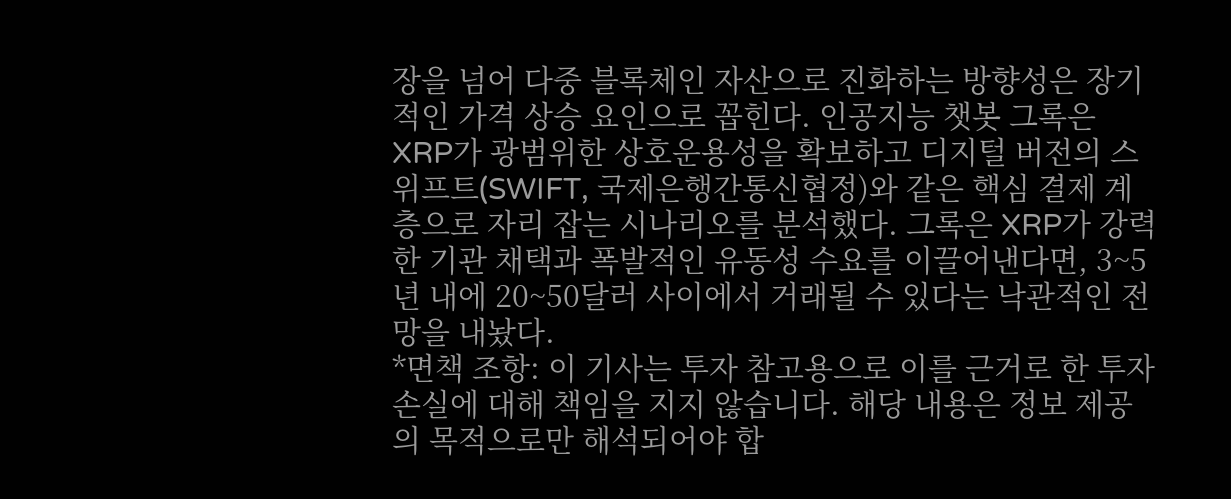장을 넘어 다중 블록체인 자산으로 진화하는 방향성은 장기적인 가격 상승 요인으로 꼽힌다. 인공지능 챗봇 그록은 XRP가 광범위한 상호운용성을 확보하고 디지털 버전의 스위프트(SWIFT, 국제은행간통신협정)와 같은 핵심 결제 계층으로 자리 잡는 시나리오를 분석했다. 그록은 XRP가 강력한 기관 채택과 폭발적인 유동성 수요를 이끌어낸다면, 3~5년 내에 20~50달러 사이에서 거래될 수 있다는 낙관적인 전망을 내놨다.
*면책 조항: 이 기사는 투자 참고용으로 이를 근거로 한 투자 손실에 대해 책임을 지지 않습니다. 해당 내용은 정보 제공의 목적으로만 해석되어야 합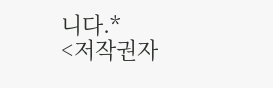니다.*
<저작권자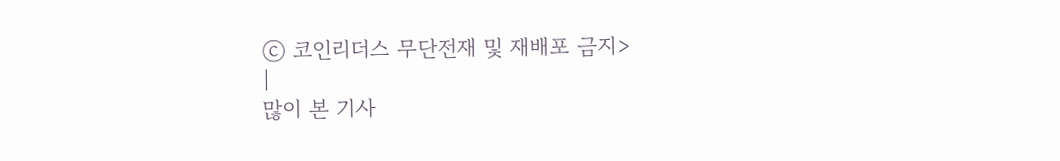ⓒ 코인리더스 무단전재 및 재배포 금지>
|
많이 본 기사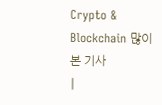Crypto & Blockchain 많이 본 기사
|